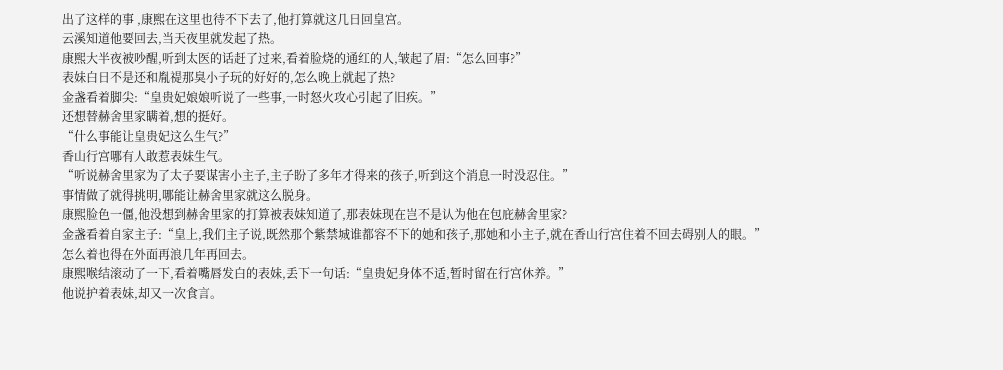出了这样的事 ,康熙在这里也待不下去了,他打算就这几日回皇宫。
云溪知道他要回去,当天夜里就发起了热。
康熙大半夜被吵醒,听到太医的话赶了过来,看着脸烧的通红的人,皱起了眉:“怎么回事?”
表妹白日不是还和胤禔那臭小子玩的好好的,怎么晚上就起了热?
金盏看着脚尖:“皇贵妃娘娘听说了一些事,一时怒火攻心引起了旧疾。”
还想替赫舍里家瞒着,想的挺好。
“什么事能让皇贵妃这么生气?”
香山行宫哪有人敢惹表妹生气。
“听说赫舍里家为了太子要谋害小主子,主子盼了多年才得来的孩子,听到这个消息一时没忍住。”
事情做了就得挑明,哪能让赫舍里家就这么脱身。
康熙脸色一僵,他没想到赫舍里家的打算被表妹知道了,那表妹现在岂不是认为他在包庇赫舍里家?
金盏看着自家主子:“皇上,我们主子说,既然那个紫禁城谁都容不下的她和孩子,那她和小主子,就在香山行宫住着不回去碍别人的眼。”
怎么着也得在外面再浪几年再回去。
康熙喉结滚动了一下,看着嘴唇发白的表妹,丢下一句话:“皇贵妃身体不适,暂时留在行宫休养。”
他说护着表妹,却又一次食言。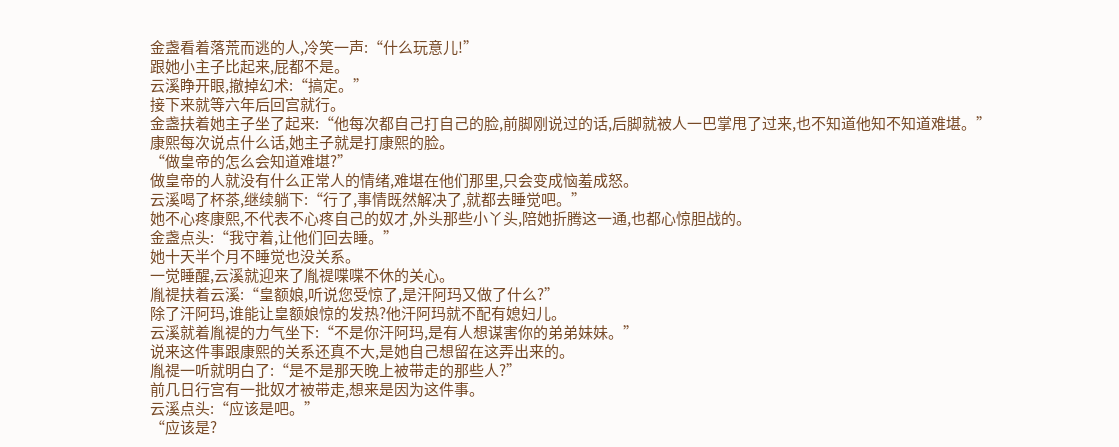金盏看着落荒而逃的人,冷笑一声:“什么玩意儿!”
跟她小主子比起来,屁都不是。
云溪睁开眼,撤掉幻术:“搞定。”
接下来就等六年后回宫就行。
金盏扶着她主子坐了起来:“他每次都自己打自己的脸,前脚刚说过的话,后脚就被人一巴掌甩了过来,也不知道他知不知道难堪。”
康熙每次说点什么话,她主子就是打康熙的脸。
“做皇帝的怎么会知道难堪?”
做皇帝的人就没有什么正常人的情绪,难堪在他们那里,只会变成恼羞成怒。
云溪喝了杯茶,继续躺下:“行了,事情既然解决了,就都去睡觉吧。”
她不心疼康熙,不代表不心疼自己的奴才,外头那些小丫头,陪她折腾这一通,也都心惊胆战的。
金盏点头:“我守着,让他们回去睡。”
她十天半个月不睡觉也没关系。
一觉睡醒,云溪就迎来了胤禔喋喋不休的关心。
胤禔扶着云溪:“皇额娘,听说您受惊了,是汗阿玛又做了什么?”
除了汗阿玛,谁能让皇额娘惊的发热?他汗阿玛就不配有媳妇儿。
云溪就着胤禔的力气坐下:“不是你汗阿玛,是有人想谋害你的弟弟妹妹。”
说来这件事跟康熙的关系还真不大,是她自己想留在这弄出来的。
胤禔一听就明白了:“是不是那天晚上被带走的那些人?”
前几日行宫有一批奴才被带走,想来是因为这件事。
云溪点头:“应该是吧。”
“应该是?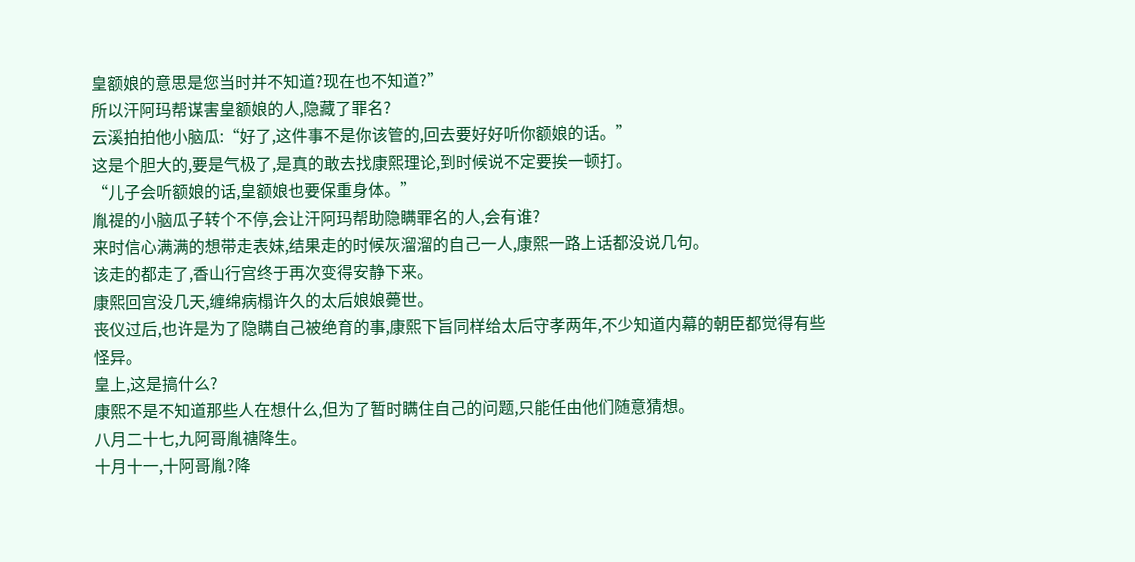皇额娘的意思是您当时并不知道?现在也不知道?”
所以汗阿玛帮谋害皇额娘的人,隐藏了罪名?
云溪拍拍他小脑瓜:“好了,这件事不是你该管的,回去要好好听你额娘的话。”
这是个胆大的,要是气极了,是真的敢去找康熙理论,到时候说不定要挨一顿打。
“儿子会听额娘的话,皇额娘也要保重身体。”
胤禔的小脑瓜子转个不停,会让汗阿玛帮助隐瞒罪名的人,会有谁?
来时信心满满的想带走表妹,结果走的时候灰溜溜的自己一人,康熙一路上话都没说几句。
该走的都走了,香山行宫终于再次变得安静下来。
康熙回宫没几天,缠绵病榻许久的太后娘娘薨世。
丧仪过后,也许是为了隐瞒自己被绝育的事,康熙下旨同样给太后守孝两年,不少知道内幕的朝臣都觉得有些怪异。
皇上,这是搞什么?
康熙不是不知道那些人在想什么,但为了暂时瞒住自己的问题,只能任由他们随意猜想。
八月二十七,九阿哥胤禟降生。
十月十一,十阿哥胤?降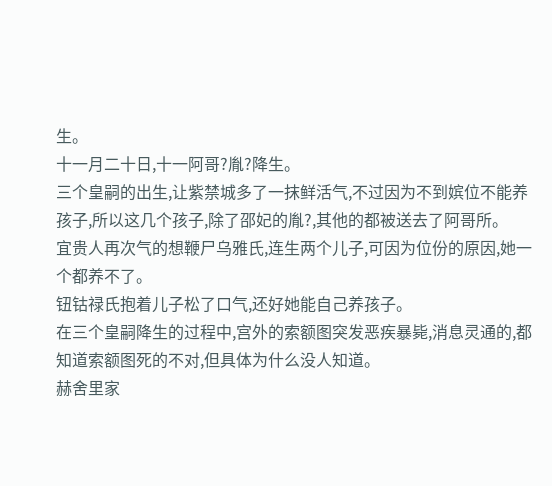生。
十一月二十日,十一阿哥?胤?降生。
三个皇嗣的出生,让紫禁城多了一抹鲜活气,不过因为不到嫔位不能养孩子,所以这几个孩子,除了邵妃的胤?,其他的都被送去了阿哥所。
宜贵人再次气的想鞭尸乌雅氏,连生两个儿子,可因为位份的原因,她一个都养不了。
钮钴禄氏抱着儿子松了口气,还好她能自己养孩子。
在三个皇嗣降生的过程中,宫外的索额图突发恶疾暴毙,消息灵通的,都知道索额图死的不对,但具体为什么没人知道。
赫舍里家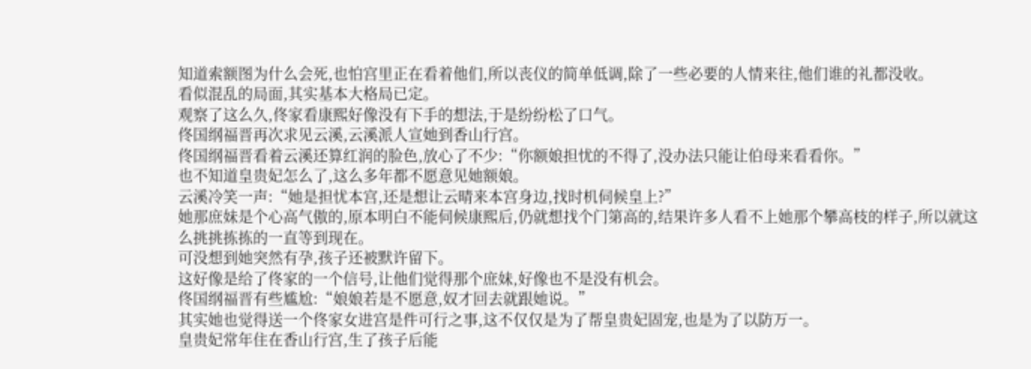知道索额图为什么会死,也怕宫里正在看着他们,所以丧仪的简单低调,除了一些必要的人情来往,他们谁的礼都没收。
看似混乱的局面,其实基本大格局已定。
观察了这么久,佟家看康熙好像没有下手的想法,于是纷纷松了口气。
佟国纲福晋再次求见云溪,云溪派人宣她到香山行宫。
佟国纲福晋看着云溪还算红润的脸色,放心了不少:“你额娘担忧的不得了,没办法只能让伯母来看看你。”
也不知道皇贵妃怎么了,这么多年都不愿意见她额娘。
云溪冷笑一声:“她是担忧本宫,还是想让云晴来本宫身边,找时机伺候皇上?”
她那庶妹是个心高气傲的,原本明白不能伺候康熙后,仍就想找个门第高的,结果许多人看不上她那个攀高枝的样子,所以就这么挑挑拣拣的一直等到现在。
可没想到她突然有孕,孩子还被默许留下。
这好像是给了佟家的一个信号,让他们觉得那个庶妹,好像也不是没有机会。
佟国纲福晋有些尴尬:“娘娘若是不愿意,奴才回去就跟她说。”
其实她也觉得送一个佟家女进宫是件可行之事,这不仅仅是为了帮皇贵妃固宠,也是为了以防万一。
皇贵妃常年住在香山行宫,生了孩子后能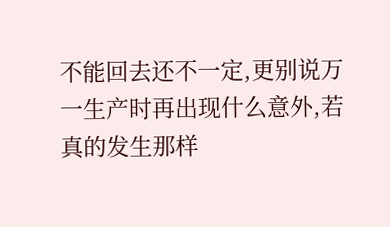不能回去还不一定,更别说万一生产时再出现什么意外,若真的发生那样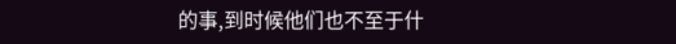的事,到时候他们也不至于什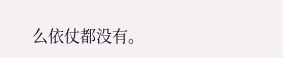么依仗都没有。